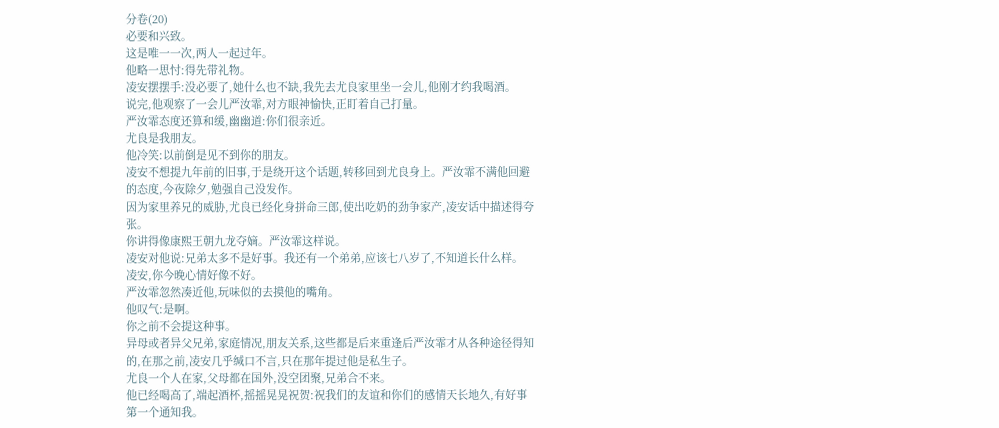分卷(20)
必要和兴致。
这是唯一一次,两人一起过年。
他略一思忖:得先带礼物。
凌安摆摆手:没必要了,她什么也不缺,我先去尤良家里坐一会儿,他刚才约我喝酒。
说完,他观察了一会儿严汝霏,对方眼神愉快,正盯着自己打量。
严汝霏态度还算和缓,幽幽道:你们很亲近。
尤良是我朋友。
他冷笑:以前倒是见不到你的朋友。
凌安不想提九年前的旧事,于是绕开这个话题,转移回到尤良身上。严汝霏不满他回避的态度,今夜除夕,勉强自己没发作。
因为家里养兄的威胁,尤良已经化身拼命三郎,使出吃奶的劲争家产,凌安话中描述得夸张。
你讲得像康熙王朝九龙夺嫡。严汝霏这样说。
凌安对他说:兄弟太多不是好事。我还有一个弟弟,应该七八岁了,不知道长什么样。
凌安,你今晚心情好像不好。
严汝霏忽然凑近他,玩味似的去摸他的嘴角。
他叹气:是啊。
你之前不会提这种事。
异母或者异父兄弟,家庭情况,朋友关系,这些都是后来重逢后严汝霏才从各种途径得知的,在那之前,凌安几乎缄口不言,只在那年提过他是私生子。
尤良一个人在家,父母都在国外,没空团聚,兄弟合不来。
他已经喝高了,端起酒杯,摇摇晃晃祝贺:祝我们的友谊和你们的感情天长地久,有好事第一个通知我。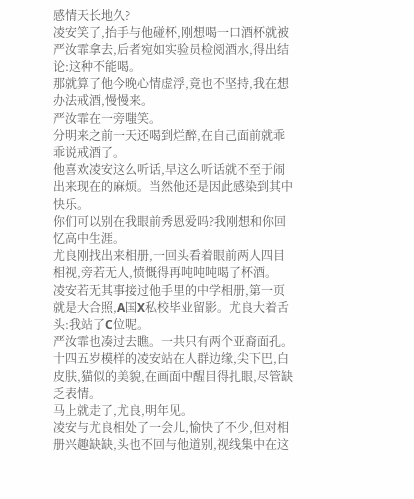感情天长地久?
凌安笑了,抬手与他碰杯,刚想喝一口酒杯就被严汝霏拿去,后者宛如实验员检阅酒水,得出结论:这种不能喝。
那就算了他今晚心情虚浮,竟也不坚持,我在想办法戒酒,慢慢来。
严汝霏在一旁嗤笑。
分明来之前一天还喝到烂醉,在自己面前就乖乖说戒酒了。
他喜欢凌安这么听话,早这么听话就不至于闹出来现在的麻烦。当然他还是因此感染到其中快乐。
你们可以别在我眼前秀恩爱吗?我刚想和你回忆高中生涯。
尤良刚找出来相册,一回头看着眼前两人四目相视,旁若无人,愤慨得再吨吨吨喝了杯酒。
凌安若无其事接过他手里的中学相册,第一页就是大合照,A国X私校毕业留影。尤良大着舌头:我站了C位呢。
严汝霏也凑过去瞧。一共只有两个亚裔面孔。十四五岁模样的凌安站在人群边缘,尖下巴,白皮肤,猫似的美貌,在画面中醒目得扎眼,尽管缺乏表情。
马上就走了,尤良,明年见。
凌安与尤良相处了一会儿,愉快了不少,但对相册兴趣缺缺,头也不回与他道别,视线集中在这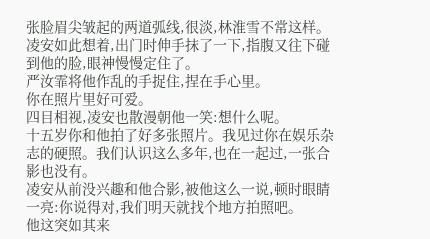张脸眉尖皱起的两道弧线,很淡,林淮雪不常这样。
凌安如此想着,出门时伸手抹了一下,指腹又往下碰到他的脸,眼神慢慢定住了。
严汝霏将他作乱的手捉住,捏在手心里。
你在照片里好可爱。
四目相视,凌安也散漫朝他一笑:想什么呢。
十五岁你和他拍了好多张照片。我见过你在娱乐杂志的硬照。我们认识这么多年,也在一起过,一张合影也没有。
凌安从前没兴趣和他合影,被他这么一说,顿时眼睛一亮:你说得对,我们明天就找个地方拍照吧。
他这突如其来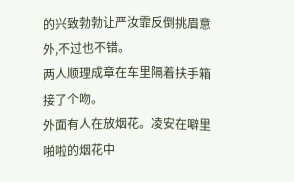的兴致勃勃让严汝霏反倒挑眉意外,不过也不错。
两人顺理成章在车里隔着扶手箱接了个吻。
外面有人在放烟花。凌安在噼里啪啦的烟花中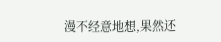漫不经意地想,果然还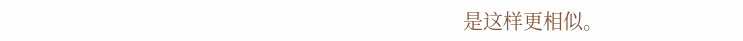是这样更相似。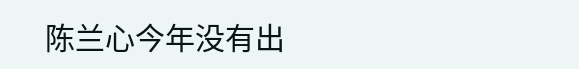陈兰心今年没有出